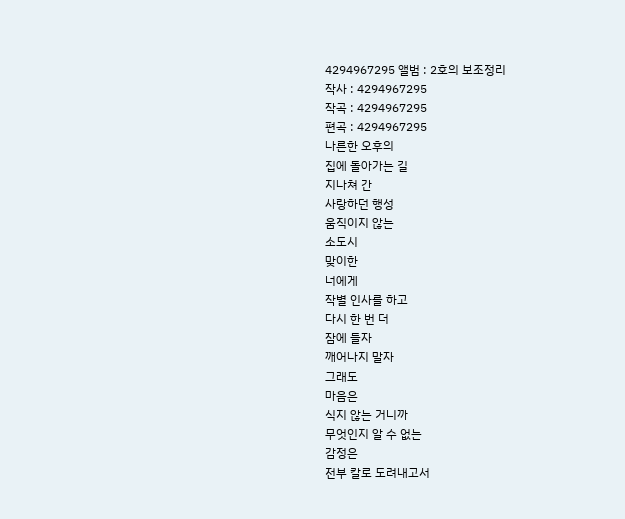4294967295 앨범 : 2호의 보조정리
작사 : 4294967295
작곡 : 4294967295
편곡 : 4294967295
나른한 오후의
집에 돌아가는 길
지나쳐 간
사랑하던 행성
움직이지 않는
소도시
맞이한
너에게
작별 인사를 하고
다시 한 번 더
잠에 들자
깨어나지 말자
그래도
마음은
식지 않는 거니까
무엇인지 알 수 없는
감정은
전부 칼로 도려내고서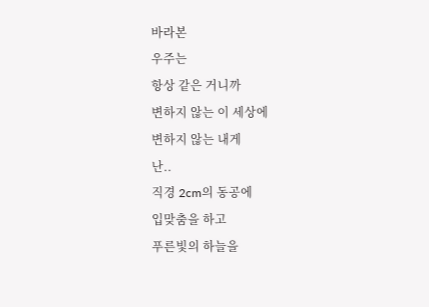바라본
우주는
항상 같은 거니까
변하지 않는 이 세상에
변하지 않는 내게
난..
직경 2cm의 동공에
입맞춤을 하고
푸른빛의 하늘을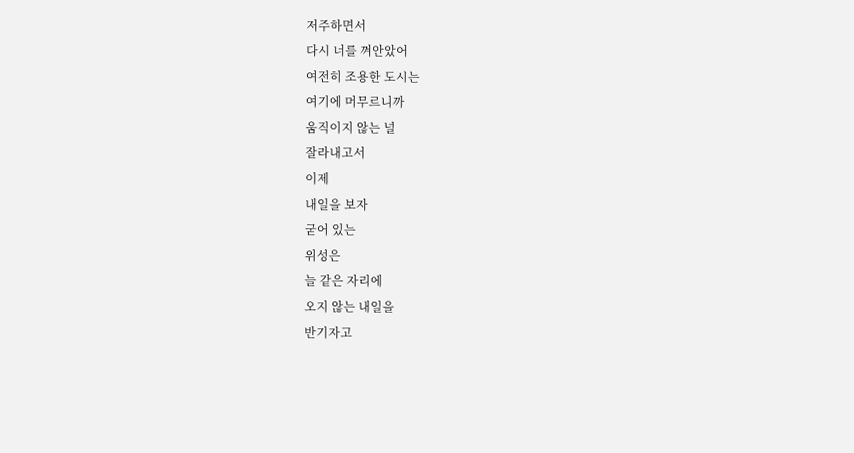저주하면서
다시 너를 껴안았어
여전히 조용한 도시는
여기에 머무르니까
움직이지 않는 널
잘라내고서
이제
내일을 보자
굳어 있는
위성은
늘 같은 자리에
오지 않는 내일을
반기자고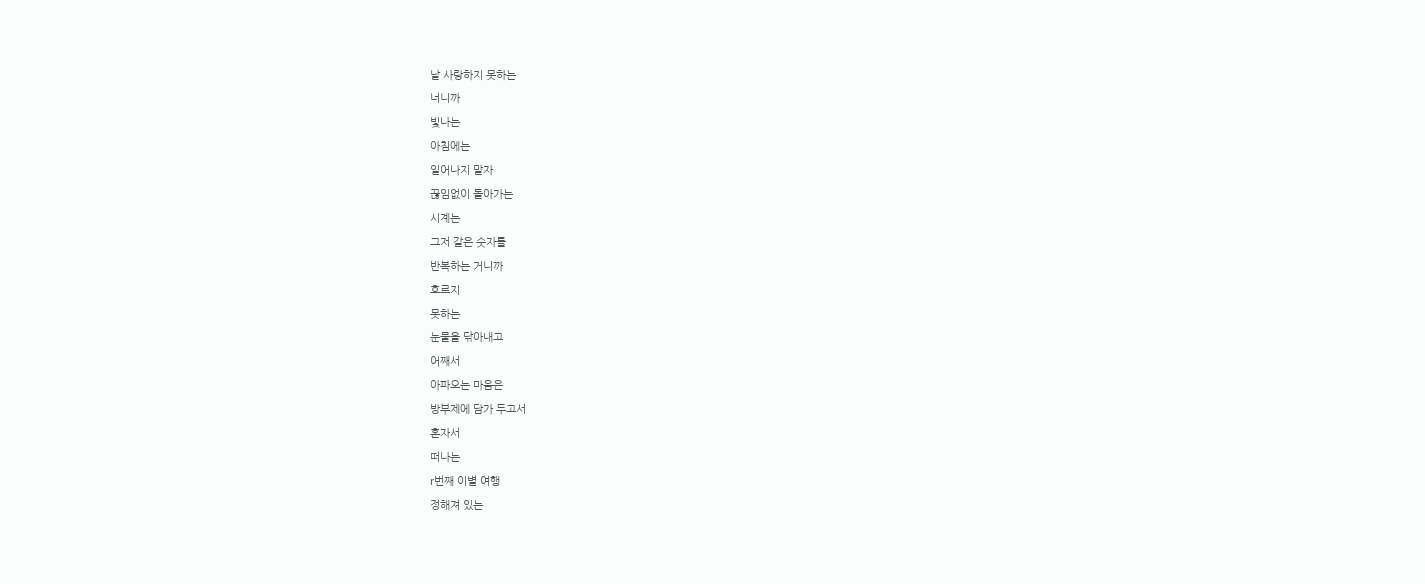날 사랑하지 못하는
너니까
빛나는
아침에는
일어나지 말자
끊임없이 돌아가는
시계는
그저 같은 숫자를
반복하는 거니까
흐르지
못하는
눈물을 닦아내고
어째서
아파오는 마음은
방부제에 담가 두고서
혼자서
떠나는
r번째 이별 여행
정해져 있는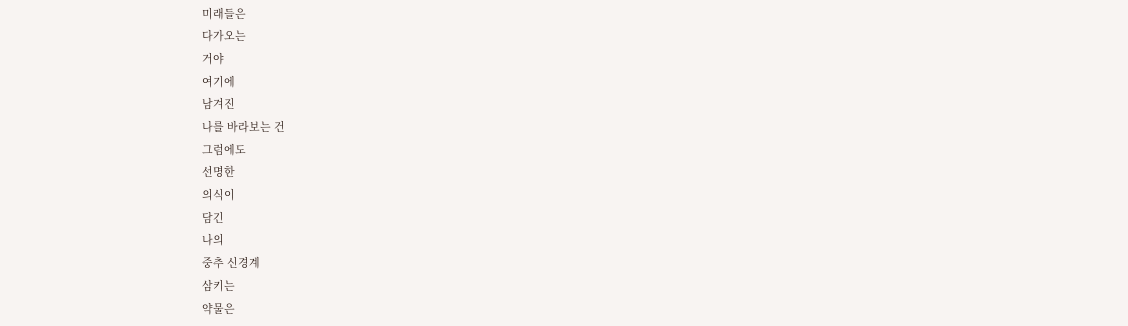미래들은
다가오는
거야
여기에
남겨진
나를 바라보는 건
그럼에도
선명한
의식이
담긴
나의
중추 신경계
삼키는
약물은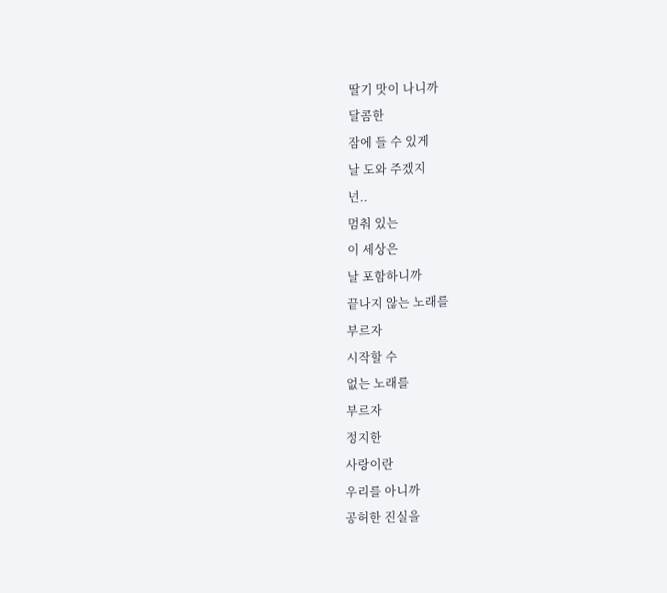딸기 맛이 나니까
달콤한
잠에 들 수 있게
날 도와 주겠지
넌..
멈춰 있는
이 세상은
날 포함하니까
끝나지 않는 노래를
부르자
시작할 수
없는 노래를
부르자
정지한
사랑이란
우리를 아니까
공허한 진실을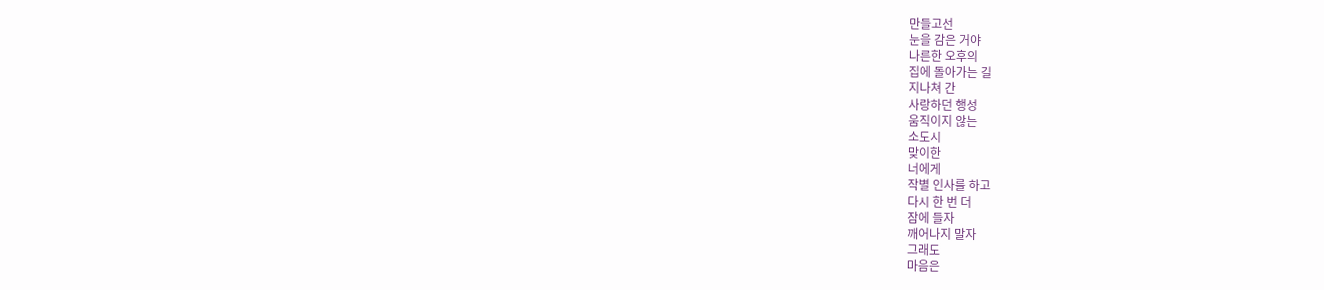만들고선
눈을 감은 거야
나른한 오후의
집에 돌아가는 길
지나쳐 간
사랑하던 행성
움직이지 않는
소도시
맞이한
너에게
작별 인사를 하고
다시 한 번 더
잠에 들자
깨어나지 말자
그래도
마음은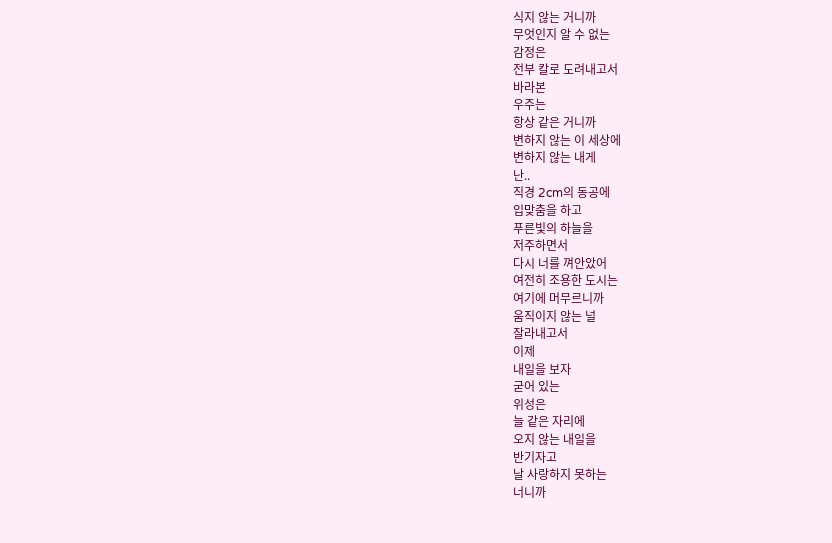식지 않는 거니까
무엇인지 알 수 없는
감정은
전부 칼로 도려내고서
바라본
우주는
항상 같은 거니까
변하지 않는 이 세상에
변하지 않는 내게
난..
직경 2cm의 동공에
입맞춤을 하고
푸른빛의 하늘을
저주하면서
다시 너를 껴안았어
여전히 조용한 도시는
여기에 머무르니까
움직이지 않는 널
잘라내고서
이제
내일을 보자
굳어 있는
위성은
늘 같은 자리에
오지 않는 내일을
반기자고
날 사랑하지 못하는
너니까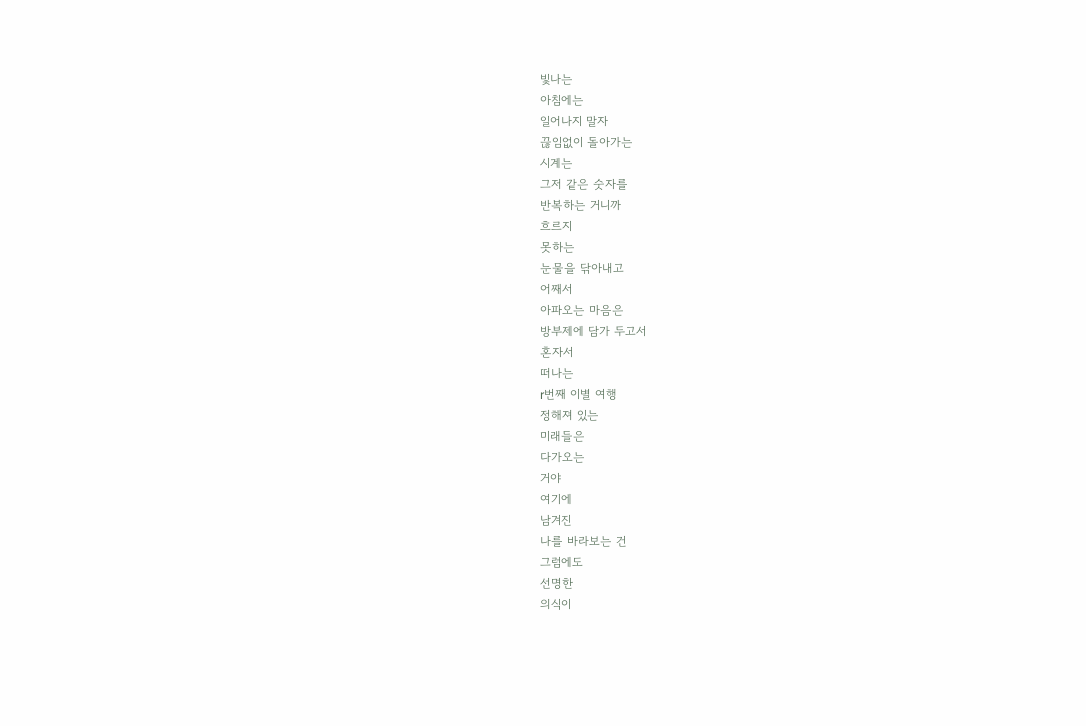빛나는
아침에는
일어나지 말자
끊임없이 돌아가는
시계는
그저 같은 숫자를
반복하는 거니까
흐르지
못하는
눈물을 닦아내고
어째서
아파오는 마음은
방부제에 담가 두고서
혼자서
떠나는
r번째 이별 여행
정해져 있는
미래들은
다가오는
거야
여기에
남겨진
나를 바라보는 건
그럼에도
선명한
의식이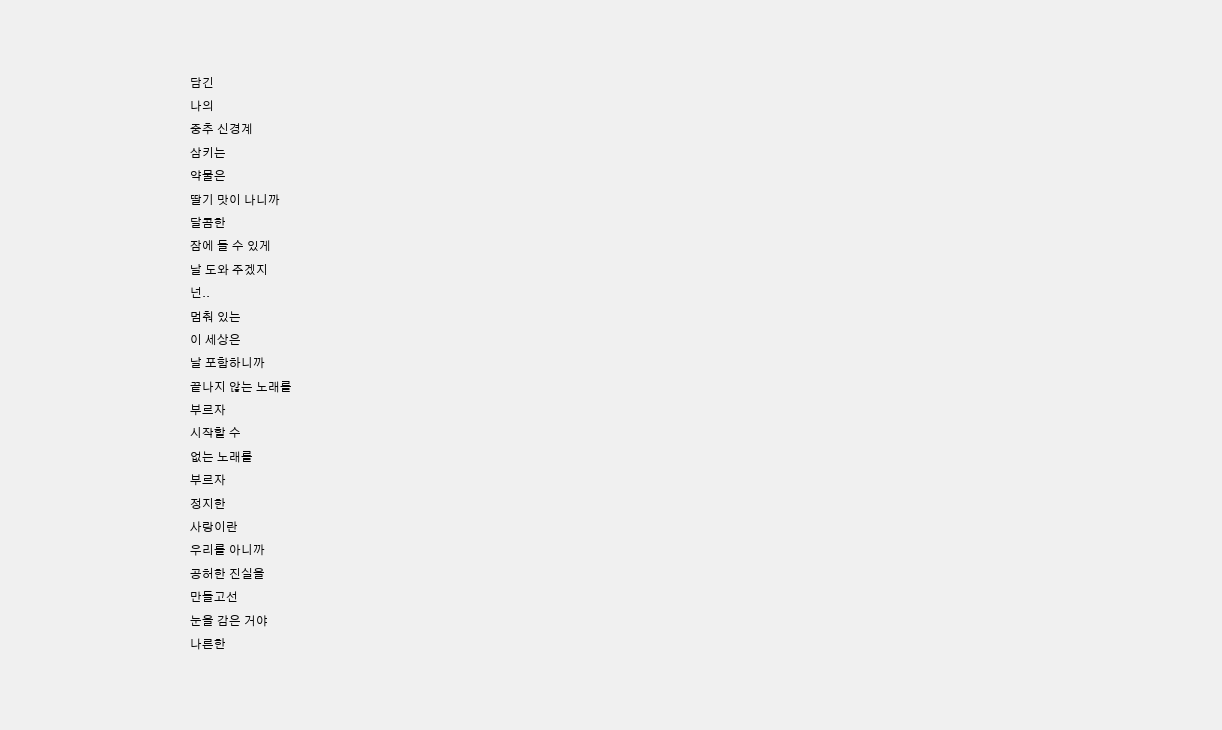담긴
나의
중추 신경계
삼키는
약물은
딸기 맛이 나니까
달콤한
잠에 들 수 있게
날 도와 주겠지
넌..
멈춰 있는
이 세상은
날 포함하니까
끝나지 않는 노래를
부르자
시작할 수
없는 노래를
부르자
정지한
사랑이란
우리를 아니까
공허한 진실을
만들고선
눈을 감은 거야
나른한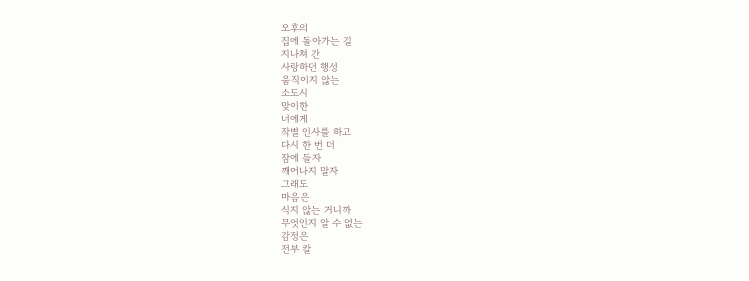오후의
집에 돌아가는 길
지나쳐 간
사랑하던 행성
움직이지 않는
소도시
맞이한
너에게
작별 인사를 하고
다시 한 번 더
잠에 들자
깨어나지 말자
그래도
마음은
식지 않는 거니까
무엇인지 알 수 없는
감정은
전부 칼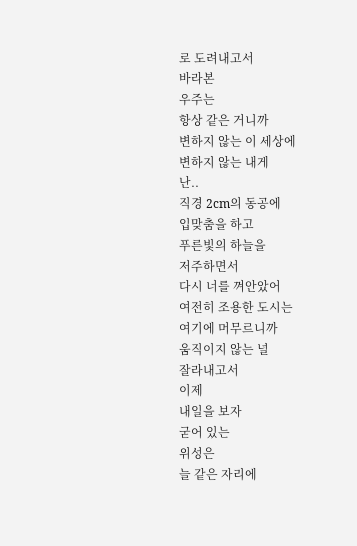로 도려내고서
바라본
우주는
항상 같은 거니까
변하지 않는 이 세상에
변하지 않는 내게
난..
직경 2cm의 동공에
입맞춤을 하고
푸른빛의 하늘을
저주하면서
다시 너를 껴안았어
여전히 조용한 도시는
여기에 머무르니까
움직이지 않는 널
잘라내고서
이제
내일을 보자
굳어 있는
위성은
늘 같은 자리에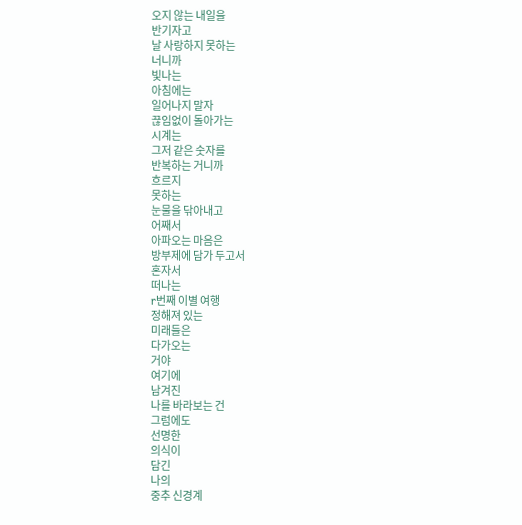오지 않는 내일을
반기자고
날 사랑하지 못하는
너니까
빛나는
아침에는
일어나지 말자
끊임없이 돌아가는
시계는
그저 같은 숫자를
반복하는 거니까
흐르지
못하는
눈물을 닦아내고
어째서
아파오는 마음은
방부제에 담가 두고서
혼자서
떠나는
r번째 이별 여행
정해져 있는
미래들은
다가오는
거야
여기에
남겨진
나를 바라보는 건
그럼에도
선명한
의식이
담긴
나의
중추 신경계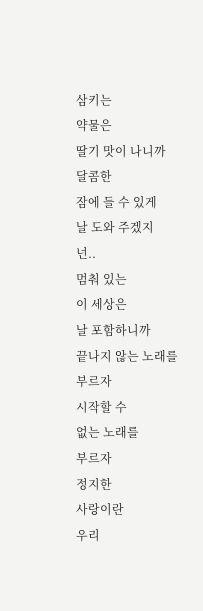삼키는
약물은
딸기 맛이 나니까
달콤한
잠에 들 수 있게
날 도와 주겠지
넌..
멈춰 있는
이 세상은
날 포함하니까
끝나지 않는 노래를
부르자
시작할 수
없는 노래를
부르자
정지한
사랑이란
우리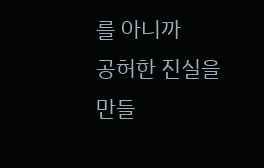를 아니까
공허한 진실을
만들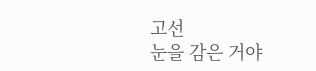고선
눈을 감은 거야